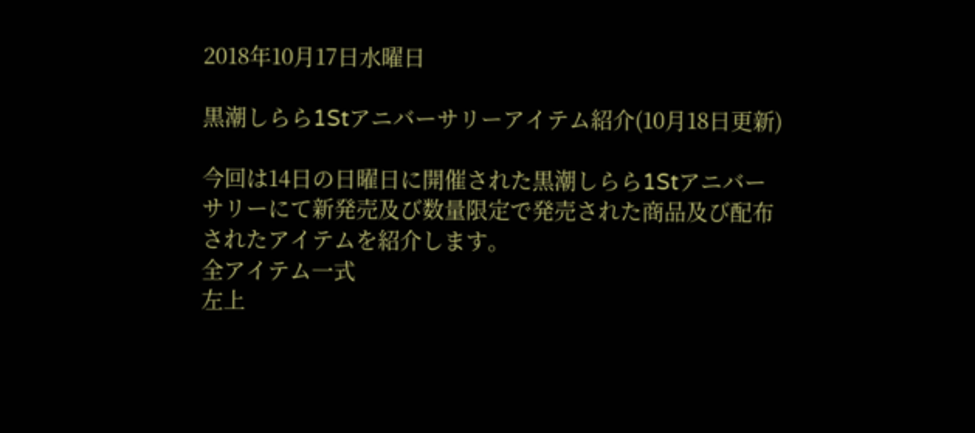2018年10月17日水曜日

黒潮しらら1Stアニバーサリーアイテム紹介(10月18日更新)

今回は14日の日曜日に開催された黒潮しらら1Stアニバーサリーにて新発売及び数量限定で発売された商品及び配布されたアイテムを紹介します。
全アイテム一式
左上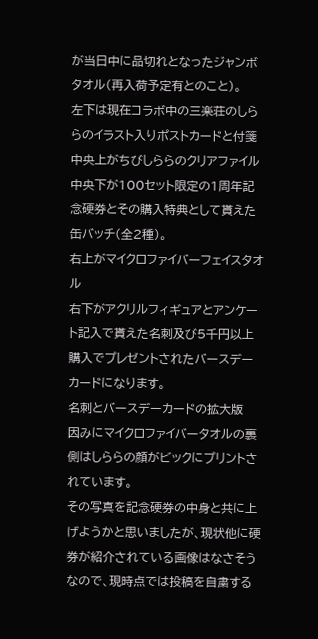が当日中に品切れとなったジャンボタオル(再入荷予定有とのこと)。
左下は現在コラボ中の三楽荘のしららのイラスト入りポストカードと付箋
中央上がちびしららのクリアファイル
中央下が100セット限定の1周年記念硬券とその購入特典として貰えた缶バッチ(全2種)。
右上がマイクロファイバーフェイスタオル
右下がアクリルフィギュアとアンケート記入で貰えた名刺及び5千円以上購入でプレゼントされたバースデーカードになります。
名刺とバースデーカードの拡大版
因みにマイクロファイバータオルの裏側はしららの顔がビックにプリントされています。
その写真を記念硬券の中身と共に上げようかと思いましたが、現状他に硬券が紹介されている画像はなさそうなので、現時点では投稿を自粛する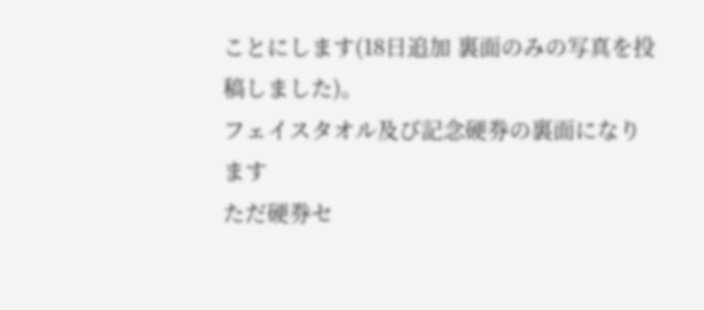ことにします(18日追加 裏面のみの写真を投稿しました)。
フェイスタオル及び記念硬券の裏面になります
ただ硬券セ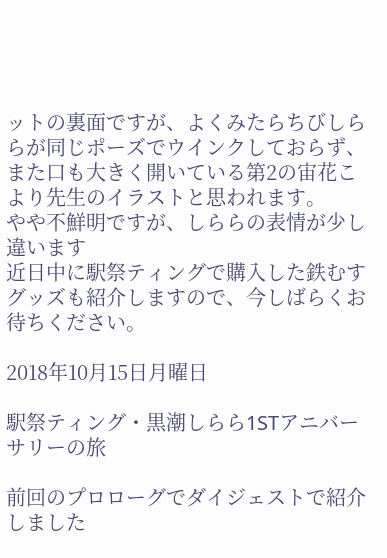ットの裏面ですが、よくみたらちびしららが同じポーズでウインクしておらず、また口も大きく開いている第2の宙花こより先生のイラストと思われます。
やや不鮮明ですが、しららの表情が少し違います
近日中に駅祭ティングで購入した鉄むすグッズも紹介しますので、今しばらくお待ちください。

2018年10月15日月曜日

駅祭ティング・黒潮しらら1STアニバーサリーの旅

前回のプロローグでダイジェストで紹介しました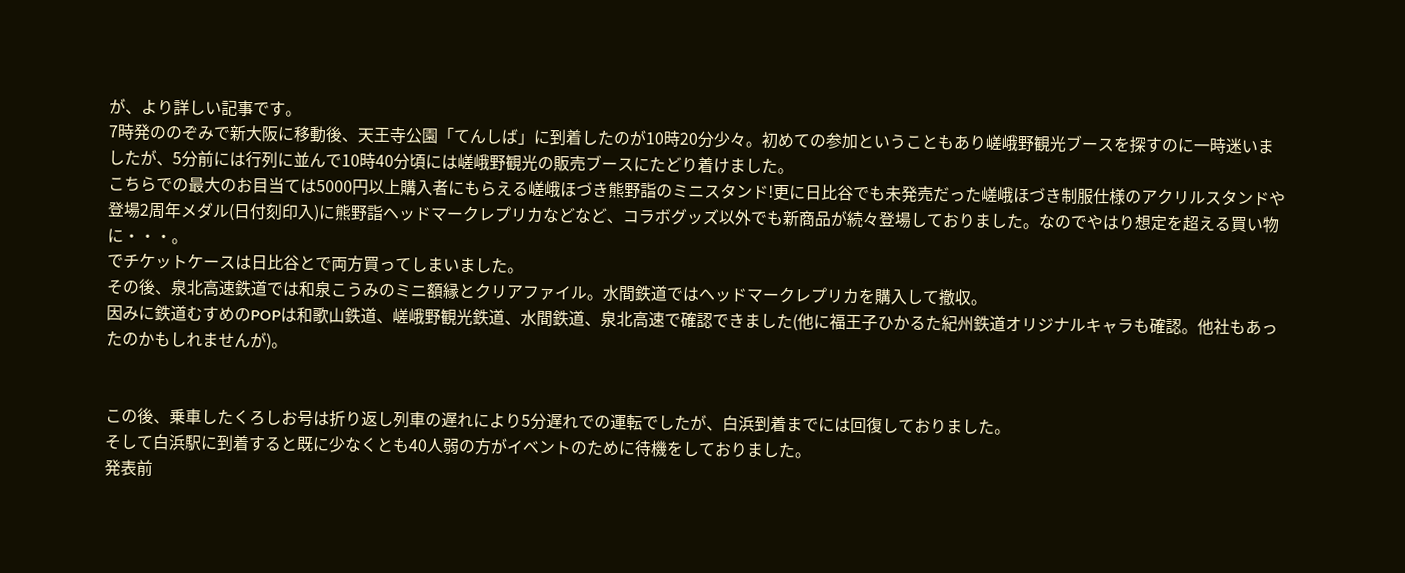が、より詳しい記事です。
7時発ののぞみで新大阪に移動後、天王寺公園「てんしば」に到着したのが10時20分少々。初めての参加ということもあり嵯峨野観光ブースを探すのに一時迷いましたが、5分前には行列に並んで10時40分頃には嵯峨野観光の販売ブースにたどり着けました。
こちらでの最大のお目当ては5000円以上購入者にもらえる嵯峨ほづき熊野詣のミニスタンド!更に日比谷でも未発売だった嵯峨ほづき制服仕様のアクリルスタンドや登場2周年メダル(日付刻印入)に熊野詣ヘッドマークレプリカなどなど、コラボグッズ以外でも新商品が続々登場しておりました。なのでやはり想定を超える買い物に・・・。
でチケットケースは日比谷とで両方買ってしまいました。
その後、泉北高速鉄道では和泉こうみのミニ額縁とクリアファイル。水間鉄道ではヘッドマークレプリカを購入して撤収。
因みに鉄道むすめのPOPは和歌山鉄道、嵯峨野観光鉄道、水間鉄道、泉北高速で確認できました(他に福王子ひかるた紀州鉄道オリジナルキャラも確認。他社もあったのかもしれませんが)。


この後、乗車したくろしお号は折り返し列車の遅れにより5分遅れでの運転でしたが、白浜到着までには回復しておりました。
そして白浜駅に到着すると既に少なくとも40人弱の方がイベントのために待機をしておりました。
発表前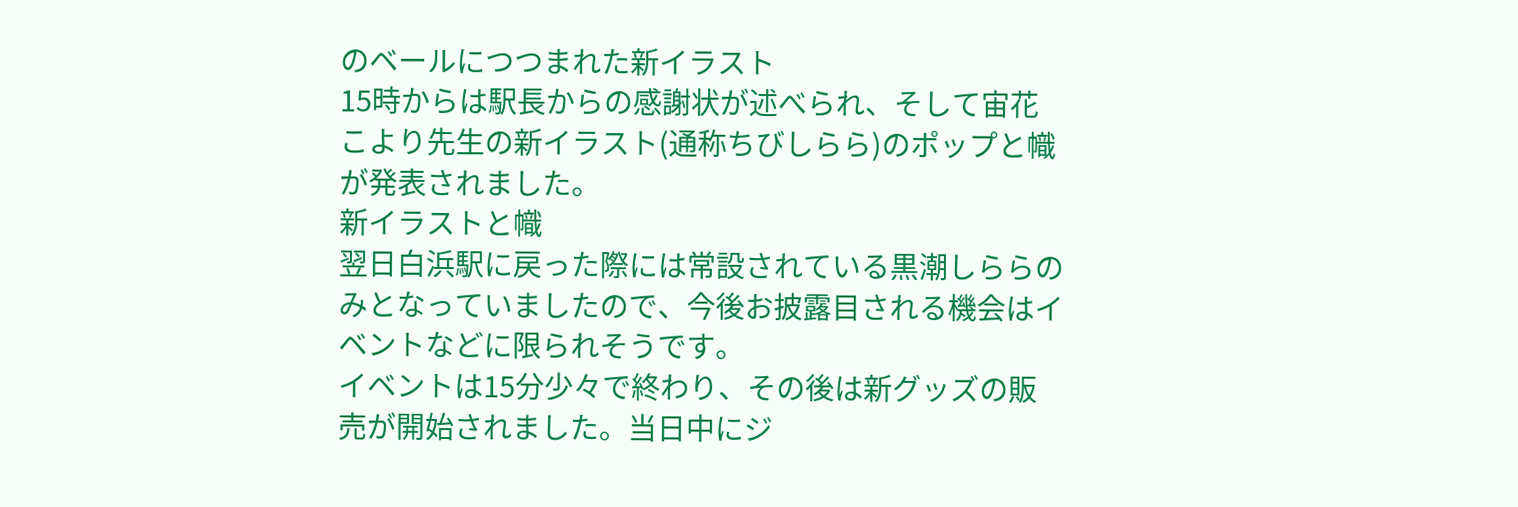のベールにつつまれた新イラスト
15時からは駅長からの感謝状が述べられ、そして宙花こより先生の新イラスト(通称ちびしらら)のポップと幟が発表されました。
新イラストと幟
翌日白浜駅に戻った際には常設されている黒潮しららのみとなっていましたので、今後お披露目される機会はイベントなどに限られそうです。
イベントは15分少々で終わり、その後は新グッズの販売が開始されました。当日中にジ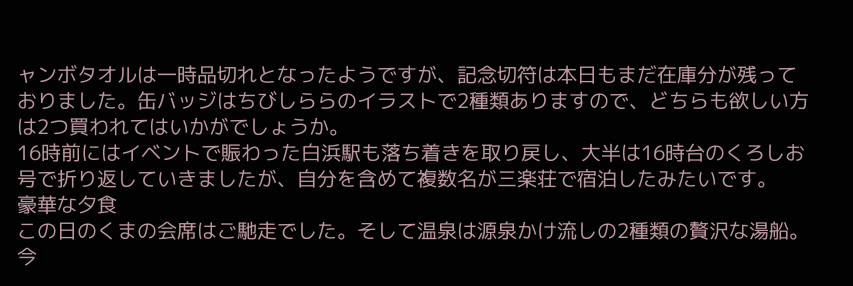ャンボタオルは一時品切れとなったようですが、記念切符は本日もまだ在庫分が残っておりました。缶バッジはちびしららのイラストで2種類ありますので、どちらも欲しい方は2つ買われてはいかがでしょうか。
16時前にはイベントで賑わった白浜駅も落ち着きを取り戻し、大半は16時台のくろしお号で折り返していきましたが、自分を含めて複数名が三楽荘で宿泊したみたいです。
豪華な夕食
この日のくまの会席はご馳走でした。そして温泉は源泉かけ流しの2種類の贅沢な湯船。今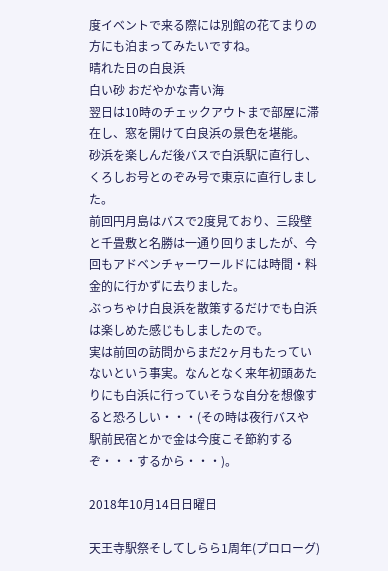度イベントで来る際には別館の花てまりの方にも泊まってみたいですね。
晴れた日の白良浜
白い砂 おだやかな青い海
翌日は10時のチェックアウトまで部屋に滞在し、窓を開けて白良浜の景色を堪能。
砂浜を楽しんだ後バスで白浜駅に直行し、くろしお号とのぞみ号で東京に直行しました。
前回円月島はバスで2度見ており、三段壁と千畳敷と名勝は一通り回りましたが、今回もアドベンチャーワールドには時間・料金的に行かずに去りました。
ぶっちゃけ白良浜を散策するだけでも白浜は楽しめた感じもしましたので。
実は前回の訪問からまだ2ヶ月もたっていないという事実。なんとなく来年初頭あたりにも白浜に行っていそうな自分を想像すると恐ろしい・・・(その時は夜行バスや駅前民宿とかで金は今度こそ節約するぞ・・・するから・・・)。

2018年10月14日日曜日

天王寺駅祭そしてしらら1周年(プロローグ)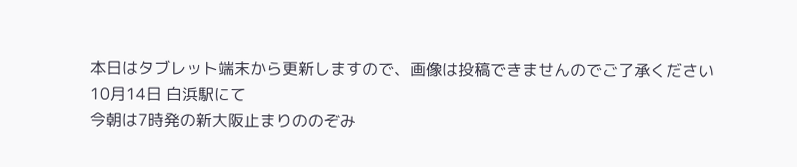本日はタブレット端末から更新しますので、画像は投稿できませんのでご了承ください
10月14日 白浜駅にて
今朝は7時発の新大阪止まりののぞみ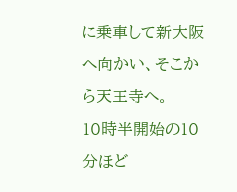に乗車して新大阪へ向かい、そこから天王寺へ。
10時半開始の10分ほど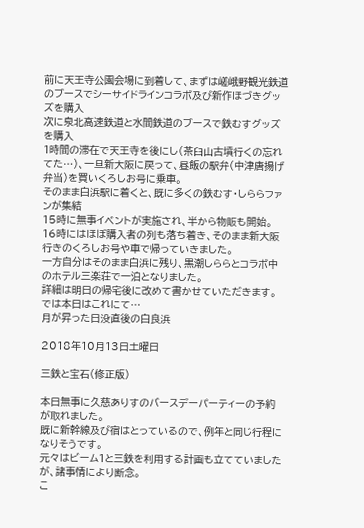前に天王寺公園会場に到着して、まずは嵯峨野観光鉄道のブースでシーサイドラインコラボ及び新作ほづきグッズを購入
次に泉北高速鉄道と水間鉄道のブースで鉄むすグッズを購入
1時間の滞在で天王寺を後にし(茶臼山古墳行くの忘れてた…)、一旦新大阪に戻って、昼飯の駅弁(中津唐揚げ弁当)を買いくろしお号に乗車。
そのまま白浜駅に着くと、既に多くの鉄むす・しららファンが集結
15時に無事イベントが実施され、半から物販も開始。
16時にはほぼ購入者の列も落ち着き、そのまま新大阪行きのくろしお号や車で帰っていきました。
一方自分はそのまま白浜に残り、黒潮しららとコラボ中のホテル三楽荘で一泊となりました。
詳細は明日の帰宅後に改めて書かせていただきます。
では本日はこれにて…
月が昇った日没直後の白良浜

2018年10月13日土曜日

三鉄と宝石(修正版)

本日無事に久慈ありすのバースデーパーティーの予約が取れました。
既に新幹線及び宿はとっているので、例年と同じ行程になりそうです。
元々はビーム1と三鉄を利用する計画も立てていましたが、諸事情により断念。
こ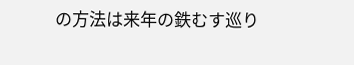の方法は来年の鉄むす巡り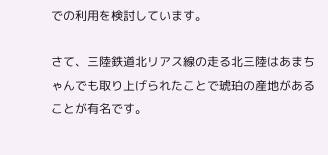での利用を検討しています。

さて、三陸鉄道北リアス線の走る北三陸はあまちゃんでも取り上げられたことで琥珀の産地があることが有名です。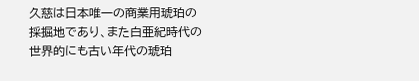久慈は日本唯一の商業用琥珀の採掘地であり、また白亜紀時代の世界的にも古い年代の琥珀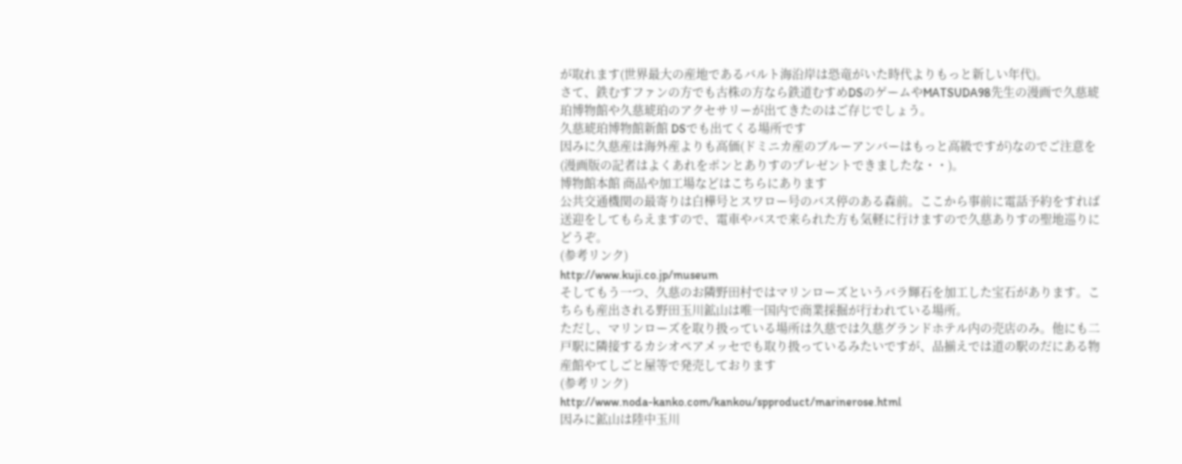が取れます(世界最大の産地であるバルト海沿岸は恐竜がいた時代よりもっと新しい年代)。
さて、鉄むすファンの方でも古株の方なら鉄道むすめDSのゲームやMATSUDA98先生の漫画で久慈琥珀博物館や久慈琥珀のアクセサリーが出てきたのはご存じでしょう。
久慈琥珀博物館新館 DSでも出てくる場所です
因みに久慈産は海外産よりも高価(ドミニカ産のブルーアンバーはもっと高級ですが)なのでご注意を(漫画版の記者はよくあれをポンとありすのプレゼントできましたな・・)。
博物館本館 商品や加工場などはこちらにあります
公共交通機関の最寄りは白樺号とスワロー号のバス停のある森前。ここから事前に電話予約をすれば送迎をしてもらえますので、電車やバスで来られた方も気軽に行けますので久慈ありすの聖地巡りにどうぞ。
(参考リンク)
http://www.kuji.co.jp/museum
そしてもう一つ、久慈のお隣野田村ではマリンローズというバラ輝石を加工した宝石があります。こちらも産出される野田玉川鉱山は唯一国内で商業採掘が行われている場所。
ただし、マリンローズを取り扱っている場所は久慈では久慈グランドホテル内の売店のみ。他にも二戸駅に隣接するカシオペアメッセでも取り扱っているみたいですが、品揃えでは道の駅のだにある物産館やてしごと屋等で発売しております
(参考リンク)
http://www.noda-kanko.com/kankou/spproduct/marinerose.html
因みに鉱山は陸中玉川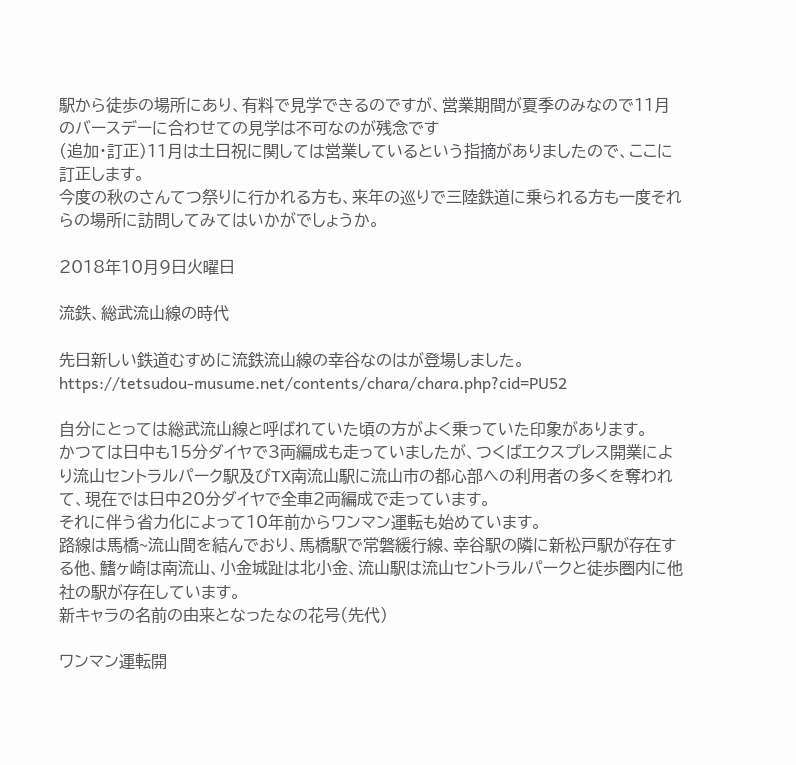駅から徒歩の場所にあり、有料で見学できるのですが、営業期間が夏季のみなので11月のバースデーに合わせての見学は不可なのが残念です
(追加・訂正)11月は土日祝に関しては営業しているという指摘がありましたので、ここに訂正します。
今度の秋のさんてつ祭りに行かれる方も、来年の巡りで三陸鉄道に乗られる方も一度それらの場所に訪問してみてはいかがでしょうか。

2018年10月9日火曜日

流鉄、総武流山線の時代

先日新しい鉄道むすめに流鉄流山線の幸谷なのはが登場しました。
https://tetsudou-musume.net/contents/chara/chara.php?cid=PU52

自分にとっては総武流山線と呼ばれていた頃の方がよく乗っていた印象があります。
かつては日中も15分ダイヤで3両編成も走っていましたが、つくばエクスプレス開業により流山セントラルパーク駅及びTX南流山駅に流山市の都心部への利用者の多くを奪われて、現在では日中20分ダイヤで全車2両編成で走っています。
それに伴う省力化によって10年前からワンマン運転も始めています。
路線は馬橋~流山間を結んでおり、馬橋駅で常磐緩行線、幸谷駅の隣に新松戸駅が存在する他、鰭ヶ崎は南流山、小金城趾は北小金、流山駅は流山セントラルパークと徒歩圏内に他社の駅が存在しています。
新キャラの名前の由来となったなの花号(先代)

ワンマン運転開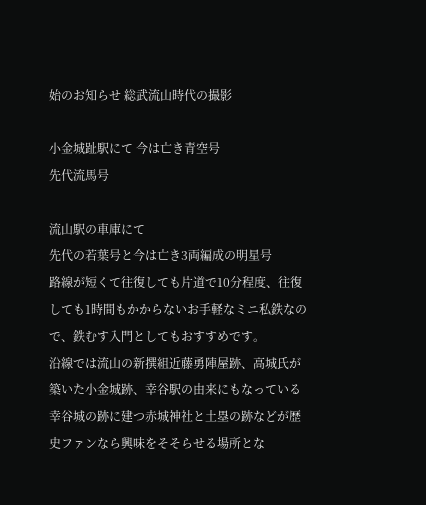始のお知らせ 総武流山時代の撮影

小金城趾駅にて 今は亡き青空号
先代流馬号

流山駅の車庫にて
先代の若葉号と今は亡き3両編成の明星号
路線が短くて往復しても片道で10分程度、往復しても1時間もかからないお手軽なミニ私鉄なので、鉄むす入門としてもおすすめです。
沿線では流山の新撰組近藤勇陣屋跡、高城氏が築いた小金城跡、幸谷駅の由来にもなっている幸谷城の跡に建つ赤城神社と土塁の跡などが歴史ファンなら興味をそそらせる場所とな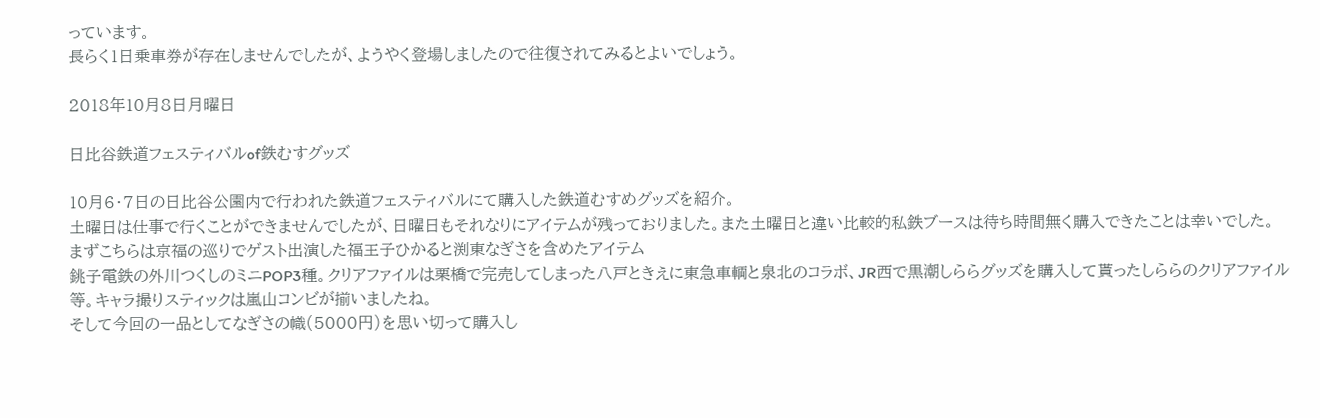っています。
長らく1日乗車券が存在しませんでしたが、ようやく登場しましたので往復されてみるとよいでしょう。

2018年10月8日月曜日

日比谷鉄道フェスティバルof鉄むすグッズ

10月6・7日の日比谷公園内で行われた鉄道フェスティバルにて購入した鉄道むすめグッズを紹介。
土曜日は仕事で行くことができませんでしたが、日曜日もそれなりにアイテムが残っておりました。また土曜日と違い比較的私鉄ブースは待ち時間無く購入できたことは幸いでした。
まずこちらは京福の巡りでゲスト出演した福王子ひかると渕東なぎさを含めたアイテム
銚子電鉄の外川つくしのミニPOP3種。クリアファイルは栗橋で完売してしまった八戸ときえに東急車輌と泉北のコラボ、JR西で黒潮しららグッズを購入して貰ったしららのクリアファイル等。キャラ撮りスティックは嵐山コンビが揃いましたね。
そして今回の一品としてなぎさの幟(5000円)を思い切って購入し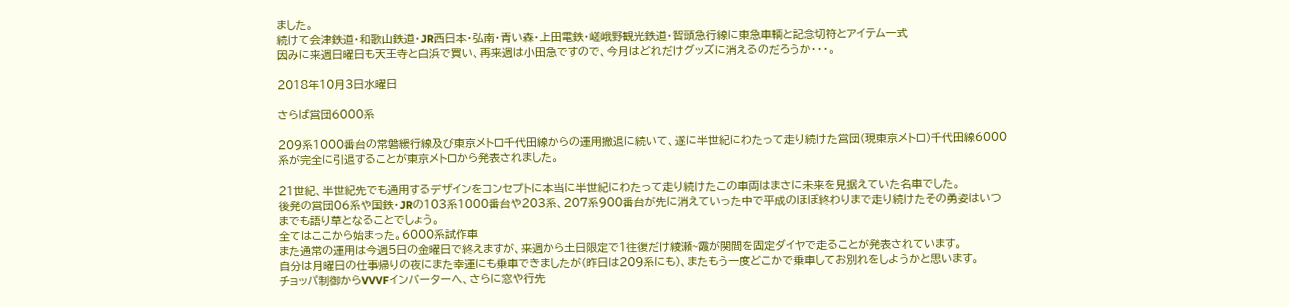ました。
続けて会津鉄道・和歌山鉄道・JR西日本・弘南・青い森・上田電鉄・嵯峨野観光鉄道・智頭急行線に東急車輌と記念切符とアイテム一式
因みに来週日曜日も天王寺と白浜で買い、再来週は小田急ですので、今月はどれだけグッズに消えるのだろうか・・・。

2018年10月3日水曜日

さらば営団6000系

209系1000番台の常磐緩行線及び東京メトロ千代田線からの運用撤退に続いて、遂に半世紀にわたって走り続けた営団(現東京メトロ)千代田線6000系が完全に引退することが東京メトロから発表されました。

21世紀、半世紀先でも通用するデザインをコンセプトに本当に半世紀にわたって走り続けたこの車両はまさに未来を見据えていた名車でした。
後発の営団06系や国鉄・JRの103系1000番台や203系、207系900番台が先に消えていった中で平成のほぼ終わりまで走り続けたその勇姿はいつまでも語り草となることでしょう。
全てはここから始まった。6000系試作車
また通常の運用は今週5日の金曜日で終えますが、来週から土日限定で1往復だけ綾瀬~霞が関間を固定ダイヤで走ることが発表されています。
自分は月曜日の仕事帰りの夜にまた幸運にも乗車できましたが(昨日は209系にも)、またもう一度どこかで乗車してお別れをしようかと思います。
チョッパ制御からVVVFインバーターへ、さらに窓や行先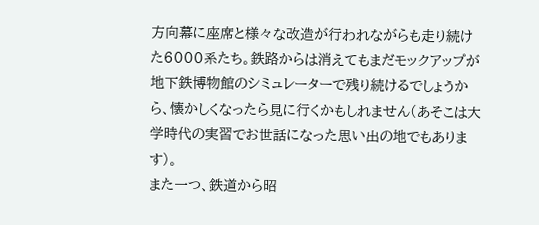方向幕に座席と様々な改造が行われながらも走り続けた6000系たち。鉄路からは消えてもまだモックアップが地下鉄博物館のシミュレーターで残り続けるでしょうから、懐かしくなったら見に行くかもしれません(あそこは大学時代の実習でお世話になった思い出の地でもあります)。
また一つ、鉄道から昭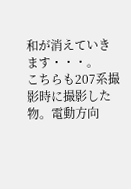和が消えていきます・・・。
こちらも207系撮影時に撮影した物。電動方向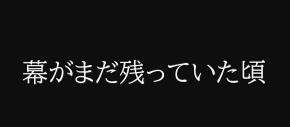幕がまだ残っていた頃